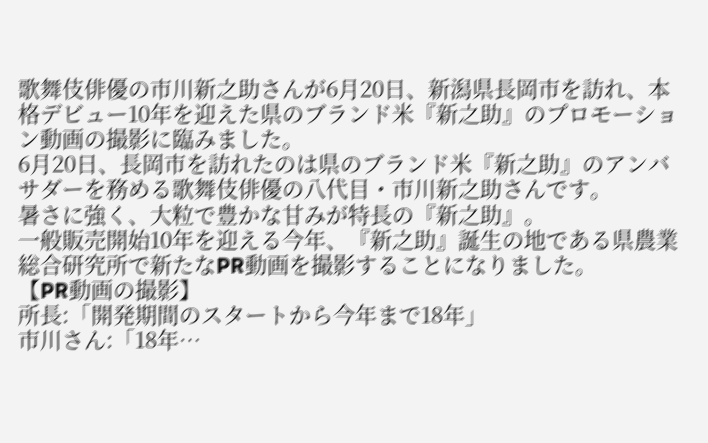歌舞伎俳優の市川新之助さんが6月20日、新潟県長岡市を訪れ、本格デビュー10年を迎えた県のブランド米『新之助』のプロモーション動画の撮影に臨みました。
6月20日、長岡市を訪れたのは県のブランド米『新之助』のアンバサダーを務める歌舞伎俳優の八代目・市川新之助さんです。
暑さに強く、大粒で豊かな甘みが特長の『新之助』。
一般販売開始10年を迎える今年、『新之助』誕生の地である県農業総合研究所で新たなPR動画を撮影することになりました。
【PR動画の撮影】
所長:「開発期間のスタートから今年まで18年」
市川さん:「18年…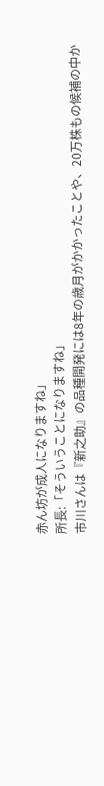赤ん坊が成人になりますね」
所長:「そういうことになりますね」
市川さんは『新之助』の品種開発には8年の歳月がかかったことや、20万株もの候補の中か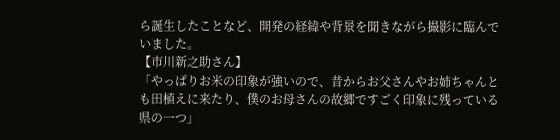ら誕生したことなど、開発の経緯や背景を聞きながら撮影に臨んでいました。
【市川新之助さん】
「やっぱりお米の印象が強いので、昔からお父さんやお姉ちゃんとも田植えに来たり、僕のお母さんの故郷ですごく印象に残っている県の一つ」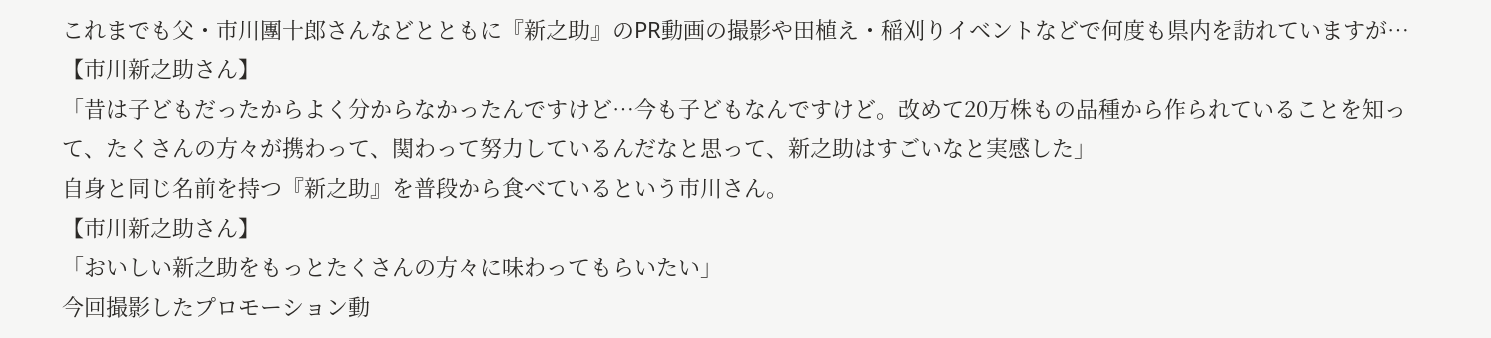これまでも父・市川團十郎さんなどとともに『新之助』のPR動画の撮影や田植え・稲刈りイベントなどで何度も県内を訪れていますが…
【市川新之助さん】
「昔は子どもだったからよく分からなかったんですけど…今も子どもなんですけど。改めて20万株もの品種から作られていることを知って、たくさんの方々が携わって、関わって努力しているんだなと思って、新之助はすごいなと実感した」
自身と同じ名前を持つ『新之助』を普段から食べているという市川さん。
【市川新之助さん】
「おいしい新之助をもっとたくさんの方々に味わってもらいたい」
今回撮影したプロモーション動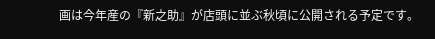画は今年産の『新之助』が店頭に並ぶ秋頃に公開される予定です。